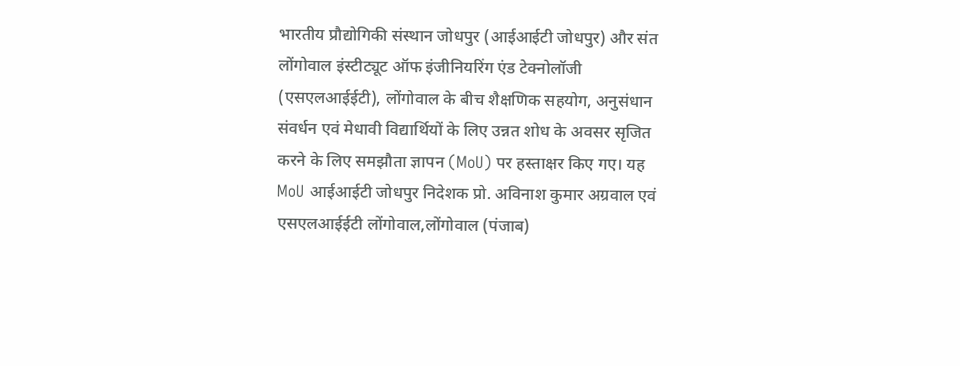भारतीय प्रौद्योगिकी संस्थान जोधपुर (आईआईटी जोधपुर) और संत लोंगोवाल इंस्टीट्यूट ऑफ इंजीनियरिंग एंड टेक्नोलॉजी (एसएलआईईटी), लोंगोवाल के बीच शैक्षणिक सहयोग, अनुसंधान संवर्धन एवं मेधावी विद्यार्थियों के लिए उन्नत शोध के अवसर सृजित करने के लिए समझौता ज्ञापन (MoU) पर हस्ताक्षर किए गए। यह MoU आईआईटी जोधपुर निदेशक प्रो. अविनाश कुमार अग्रवाल एवं एसएलआईईटी लोंगोवाल,लोंगोवाल (पंजाब)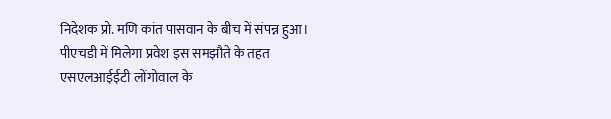निदेशक प्रो. मणि कांत पासवान के बीच में संपन्न हुआ। पीएचडी में मिलेगा प्रवेश इस समझौते के तहत एसएलआईईटी लोंगोवाल के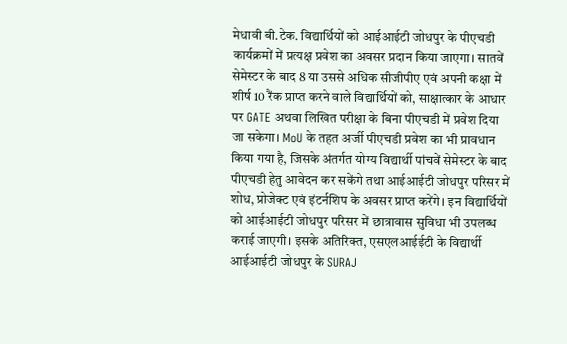मेधावी बी.टेक. विद्यार्थियों को आईआईटी जोधपुर के पीएचडी कार्यक्रमों में प्रत्यक्ष प्रवेश का अवसर प्रदान किया जाएगा। सातवें सेमेस्टर के बाद 8 या उससे अधिक सीजीपीए एवं अपनी कक्षा में शीर्ष 10 रैंक प्राप्त करने वाले विद्यार्थियों को, साक्षात्कार के आधार पर GATE अथवा लिखित परीक्षा के बिना पीएचडी में प्रवेश दिया जा सकेगा। MoU के तहत अर्जी पीएचडी प्रवेश का भी प्रावधान किया गया है, जिसके अंतर्गत योग्य विद्यार्थी पांचवें सेमेस्टर के बाद पीएचडी हेतु आवेदन कर सकेंगे तथा आईआईटी जोधपुर परिसर में शोध, प्रोजेक्ट एवं इंटर्नशिप के अवसर प्राप्त करेंगे। इन विद्यार्थियों को आईआईटी जोधपुर परिसर में छात्रावास सुविधा भी उपलब्ध कराई जाएगी। इसके अतिरिक्त, एसएलआईईटी के विद्यार्थी आईआईटी जोधपुर के SURAJ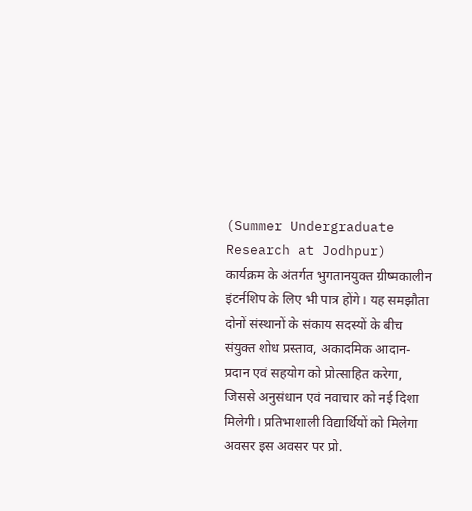(Summer Undergraduate Research at Jodhpur) कार्यक्रम के अंतर्गत भुगतानयुक्त ग्रीष्मकालीन इंटर्नशिप के लिए भी पात्र होंगे। यह समझौता दोनों संस्थानों के संकाय सदस्यों के बीच संयुक्त शोध प्रस्ताव, अकादमिक आदान-प्रदान एवं सहयोग को प्रोत्साहित करेगा, जिससे अनुसंधान एवं नवाचार को नई दिशा मिलेगी। प्रतिभाशाली विद्यार्थियों को मिलेगा अवसर इस अवसर पर प्रो.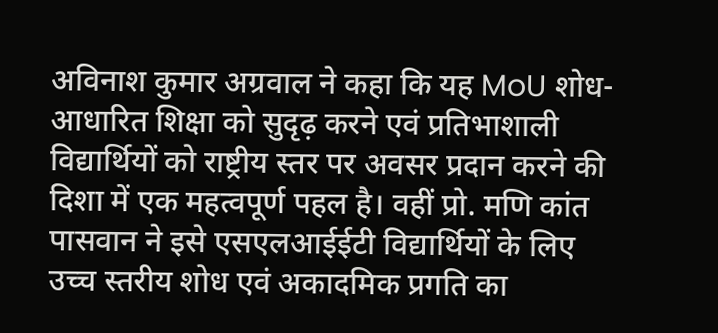अविनाश कुमार अग्रवाल ने कहा कि यह MoU शोध-आधारित शिक्षा को सुदृढ़ करने एवं प्रतिभाशाली विद्यार्थियों को राष्ट्रीय स्तर पर अवसर प्रदान करने की दिशा में एक महत्वपूर्ण पहल है। वहीं प्रो. मणि कांत पासवान ने इसे एसएलआईईटी विद्यार्थियों के लिए उच्च स्तरीय शोध एवं अकादमिक प्रगति का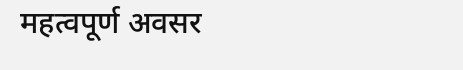महत्वपूर्ण अवसर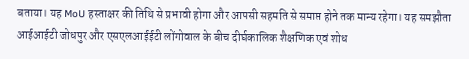बताया। यह MoU हस्ताक्षर की तिथि से प्रभावी होगा और आपसी सहमति से समाप्त होने तक मान्य रहेगा। यह समझौता आईआईटी जोधपुर और एसएलआईईटी लोंगोवाल के बीच दीर्घकालिक शैक्षणिक एवं शोध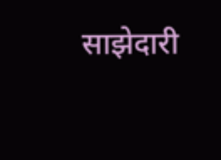साझेदारी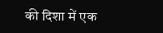की दिशा में एक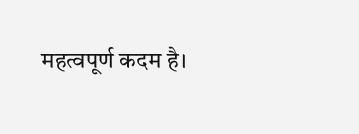महत्वपूर्ण कदम है।